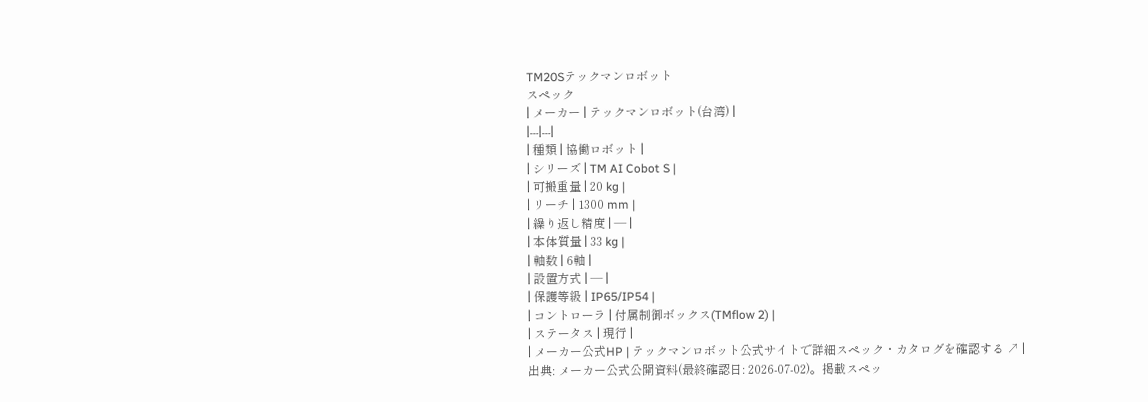TM20Sテックマンロボット
スペック
| メーカー | テックマンロボット(台湾) |
|---|---|
| 種類 | 協働ロボット |
| シリーズ | TM AI Cobot S |
| 可搬重量 | 20 kg |
| リーチ | 1300 mm |
| 繰り返し精度 | — |
| 本体質量 | 33 kg |
| 軸数 | 6軸 |
| 設置方式 | — |
| 保護等級 | IP65/IP54 |
| コントローラ | 付属制御ボックス(TMflow 2) |
| ステータス | 現行 |
| メーカー公式HP | テックマンロボット公式サイトで詳細スペック・カタログを確認する ↗ |
出典: メーカー公式公開資料(最終確認日: 2026-07-02)。掲載スペッ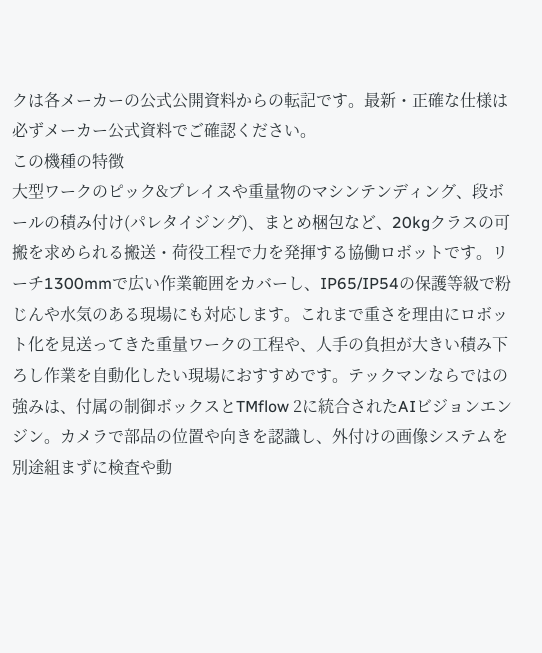クは各メーカーの公式公開資料からの転記です。最新・正確な仕様は必ずメーカー公式資料でご確認ください。
この機種の特徴
大型ワークのピック&プレイスや重量物のマシンテンディング、段ボールの積み付け(パレタイジング)、まとめ梱包など、20kgクラスの可搬を求められる搬送・荷役工程で力を発揮する協働ロボットです。リーチ1300mmで広い作業範囲をカバーし、IP65/IP54の保護等級で粉じんや水気のある現場にも対応します。これまで重さを理由にロボット化を見送ってきた重量ワークの工程や、人手の負担が大きい積み下ろし作業を自動化したい現場におすすめです。テックマンならではの強みは、付属の制御ボックスとTMflow 2に統合されたAIビジョンエンジン。カメラで部品の位置や向きを認識し、外付けの画像システムを別途組まずに検査や動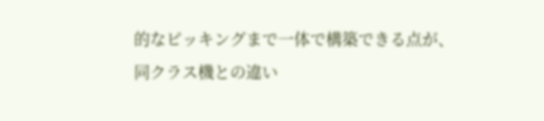的なピッキングまで一体で構築できる点が、同クラス機との違い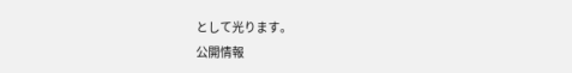として光ります。
公開情報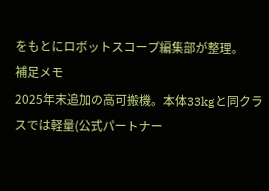をもとにロボットスコープ編集部が整理。
補足メモ
2025年末追加の高可搬機。本体33kgと同クラスでは軽量(公式パートナー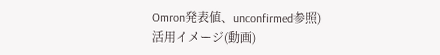Omron発表値、unconfirmed参照)
活用イメージ(動画)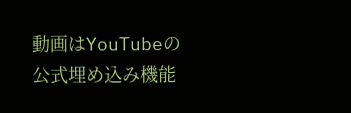動画はYouTubeの公式埋め込み機能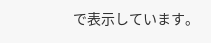で表示しています。